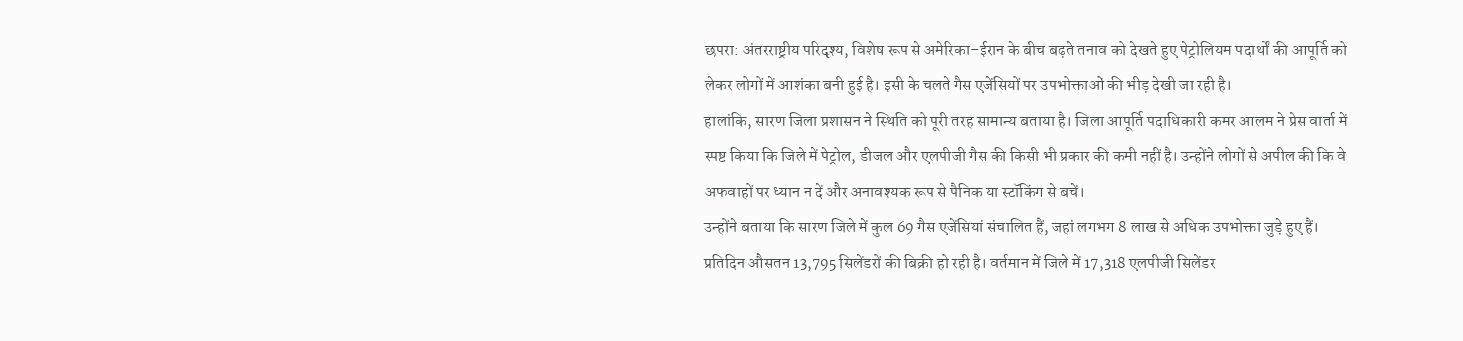छपरा: अंतरराष्ट्रीय परिदृश्य, विशेष रूप से अमेरिका–ईरान के बीच बढ़ते तनाव को देखते हुए पेट्रोलियम पदार्थों की आपूर्ति को लेकर लोगों में आशंका बनी हुई है। इसी के चलते गैस एजेंसियों पर उपभोक्ताओं की भीड़ देखी जा रही है।
हालांकि, सारण जिला प्रशासन ने स्थिति को पूरी तरह सामान्य बताया है। जिला आपूर्ति पदाधिकारी कमर आलम ने प्रेस वार्ता में स्पष्ट किया कि जिले में पेट्रोल, डीजल और एलपीजी गैस की किसी भी प्रकार की कमी नहीं है। उन्होंने लोगों से अपील की कि वे अफवाहों पर ध्यान न दें और अनावश्यक रूप से पैनिक या स्टॉकिंग से बचें।
उन्होंने बताया कि सारण जिले में कुल 69 गैस एजेंसियां संचालित हैं, जहां लगभग 8 लाख से अधिक उपभोक्ता जुड़े हुए हैं। प्रतिदिन औसतन 13,795 सिलेंडरों की बिक्री हो रही है। वर्तमान में जिले में 17,318 एलपीजी सिलेंडर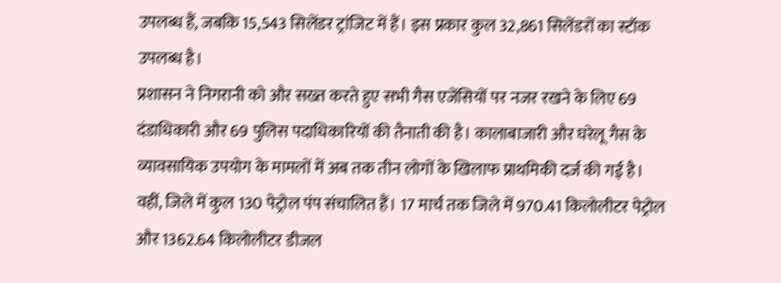उपलब्ध हैं, जबकि 15,543 सिलेंडर ट्रांजिट में हैं। इस प्रकार कुल 32,861 सिलेंडरों का स्टॉक उपलब्ध है।
प्रशासन ने निगरानी को और सख्त करते हुए सभी गैस एजेंसियों पर नजर रखने के लिए 69 दंडाधिकारी और 69 पुलिस पदाधिकारियों की तैनाती की है। कालाबाजारी और घरेलू गैस के व्यावसायिक उपयोग के मामलों में अब तक तीन लोगों के खिलाफ प्राथमिकी दर्ज की गई है।
वहीं, जिले में कुल 130 पेट्रोल पंप संचालित हैं। 17 मार्च तक जिले में 970.41 किलोलीटर पेट्रोल और 1362.64 किलोलीटर डीजल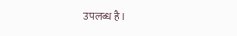उपलब्ध है।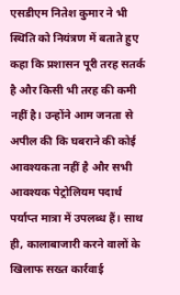एसडीएम नितेश कुमार ने भी स्थिति को नियंत्रण में बताते हुए कहा कि प्रशासन पूरी तरह सतर्क है और किसी भी तरह की कमी नहीं है। उन्होंने आम जनता से अपील की कि घबराने की कोई आवश्यकता नहीं है और सभी आवश्यक पेट्रोलियम पदार्थ पर्याप्त मात्रा में उपलब्ध हैं। साथ ही, कालाबाजारी करने वालों के खिलाफ सख्त कार्रवाई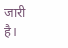जारी है।